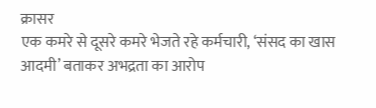क्रासर
एक कमरे से दूसरे कमरे भेजते रहे कर्मचारी, ‘संसद का खास आदमी’ बताकर अभद्रता का आरोप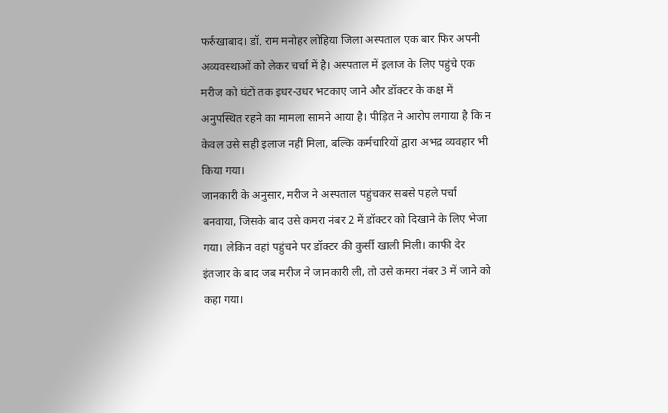फर्रुखाबाद। डॉ. राम मनोहर लोहिया जिला अस्पताल एक बार फिर अपनी अव्यवस्थाओं को लेकर चर्चा में है। अस्पताल में इलाज के लिए पहुंचे एक मरीज को घंटों तक इधर-उधर भटकाए जाने और डॉक्टर के कक्ष में अनुपस्थित रहने का मामला सामने आया है। पीड़ित ने आरोप लगाया है कि न केवल उसे सही इलाज नहीं मिला, बल्कि कर्मचारियों द्वारा अभद्र व्यवहार भी किया गया।
जानकारी के अनुसार, मरीज ने अस्पताल पहुंचकर सबसे पहले पर्चा बनवाया, जिसके बाद उसे कमरा नंबर 2 में डॉक्टर को दिखाने के लिए भेजा गया। लेकिन वहां पहुंचने पर डॉक्टर की कुर्सी खाली मिली। काफी देर इंतजार के बाद जब मरीज ने जानकारी ली, तो उसे कमरा नंबर 3 में जाने को कहा गया।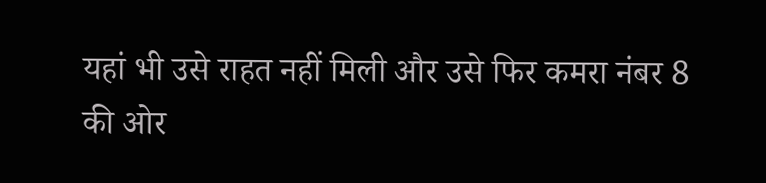यहां भी उसे राहत नहीं मिली और उसे फिर कमरा नंबर 8 की ओर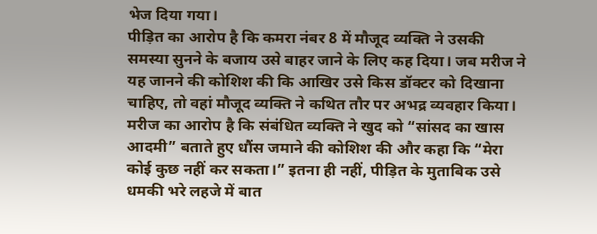भेज दिया गया।
पीड़ित का आरोप है कि कमरा नंबर 8 में मौजूद व्यक्ति ने उसकी समस्या सुनने के बजाय उसे बाहर जाने के लिए कह दिया। जब मरीज ने यह जानने की कोशिश की कि आखिर उसे किस डॉक्टर को दिखाना चाहिए, तो वहां मौजूद व्यक्ति ने कथित तौर पर अभद्र व्यवहार किया।
मरीज का आरोप है कि संबंधित व्यक्ति ने खुद को “सांसद का खास आदमी” बताते हुए धौंस जमाने की कोशिश की और कहा कि “मेरा कोई कुछ नहीं कर सकता।” इतना ही नहीं, पीड़ित के मुताबिक उसे धमकी भरे लहजे में बात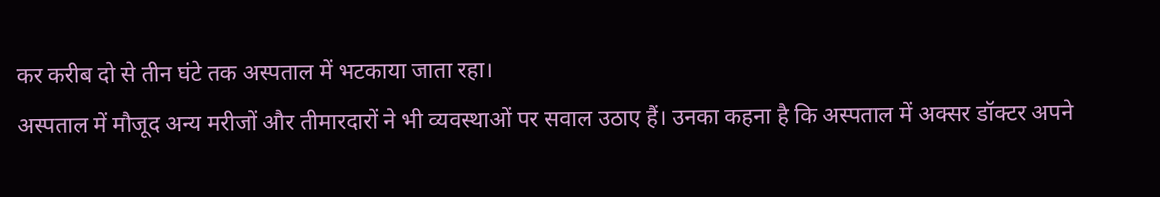कर करीब दो से तीन घंटे तक अस्पताल में भटकाया जाता रहा।
अस्पताल में मौजूद अन्य मरीजों और तीमारदारों ने भी व्यवस्थाओं पर सवाल उठाए हैं। उनका कहना है कि अस्पताल में अक्सर डॉक्टर अपने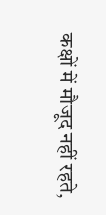कक्षों में मौजूद नहीं रहते,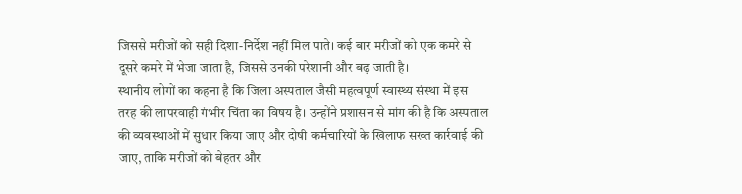जिससे मरीजों को सही दिशा-निर्देश नहीं मिल पाते। कई बार मरीजों को एक कमरे से दूसरे कमरे में भेजा जाता है, जिससे उनकी परेशानी और बढ़ जाती है।
स्थानीय लोगों का कहना है कि जिला अस्पताल जैसी महत्वपूर्ण स्वास्थ्य संस्था में इस तरह की लापरवाही गंभीर चिंता का विषय है। उन्होंने प्रशासन से मांग की है कि अस्पताल की व्यवस्थाओं में सुधार किया जाए और दोषी कर्मचारियों के खिलाफ सख्त कार्रवाई की जाए, ताकि मरीजों को बेहतर और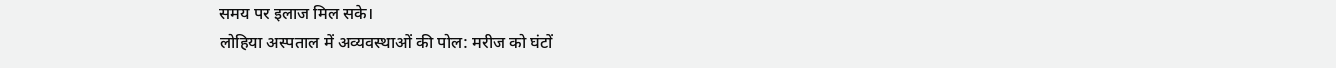समय पर इलाज मिल सके।
लोहिया अस्पताल में अव्यवस्थाओं की पोल: मरीज को घंटों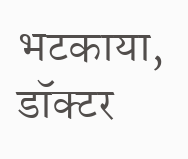भटकाया, डॉक्टर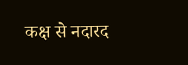कक्ष से नदारद